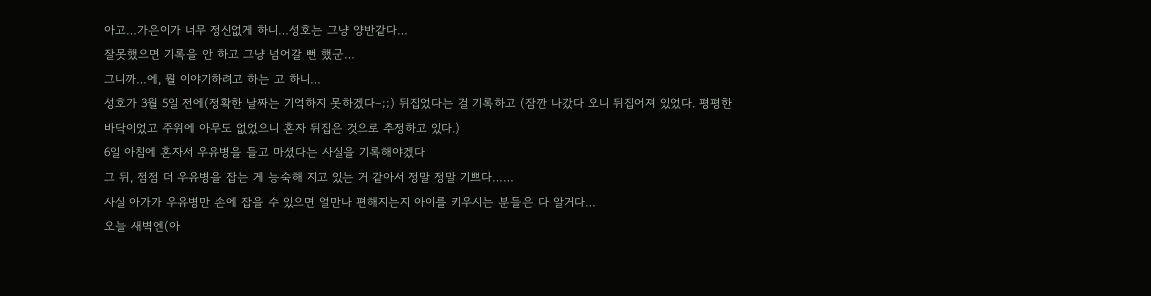아고…가은이가 너무 정신없게 하니…성호는 그냥 양반같다…
잘못했으면 기록을 안 하고 그냥 넘어갈 뻔 했군…
그니까…에, 뭘 이야기하려고 하는 고 하니…
성호가 3월 5일 전에(정확한 날짜는 기억하지 못하겠다–;;) 뒤집었다는 걸 기록하고 (잠깐 나갔다 오니 뒤집어져 있었다. 평평한 바닥이었고 주위에 아무도 없었으니 혼자 뒤집은 것으로 추정하고 있다.)
6일 아침에 혼자서 우유병을 들고 마셨다는 사실을 기록해야겠다
그 뒤, 점점 더 우유병을 잡는 게 능숙해 지고 있는 거 같아서 정말 정말 기쁘다……
사실 아가가 우유병만 손에 잡을 수 있으면 얼만나 편해지는지 아이를 키우시는 분들은 다 알거다…
오늘 새벽엔(아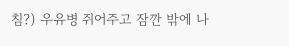침?) 우유병 쥐어주고 잠깐 밖에 나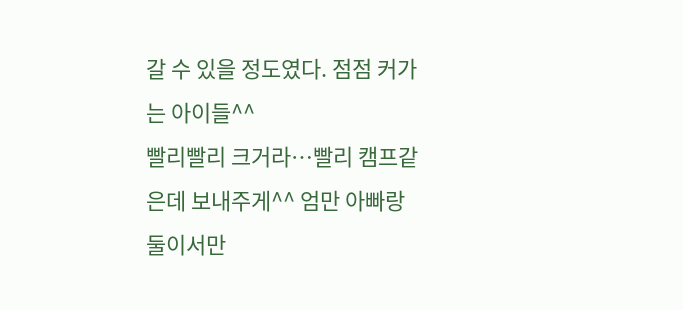갈 수 있을 정도였다. 점점 커가는 아이들^^
빨리빨리 크거라…빨리 캠프같은데 보내주게^^ 엄만 아빠랑 둘이서만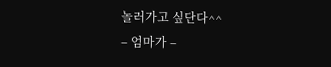놀러가고 싶단다^^
– 엄마가 –